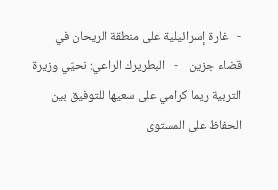-   غارة إسرائيلية على منطقة الريحان في قضاء جزين    -   البطريرك الراعي: نحيّي وزيرة التربية ريما كرامي على سعيها للتوفيق بين الحفاظ على المستوى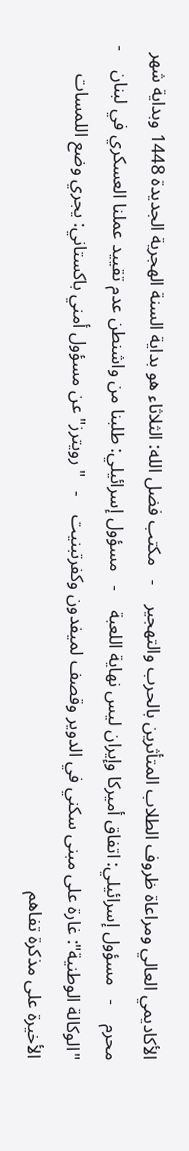الأكاديمي العالي ومراعاة ظروف الطلاب المتأثرين بالحرب والتهجير    -   مكتب فضل الله: الثلاثاء هو بداية السنة الهجرية الجديدة 1448 وبداية شهر محرم    -   مسؤول إسرائيلي: اتفاق أميركا وإيران ليس نهاية اللعبة    -   مسؤول إسرائيلي: طلبنا من واشنطن عدم تقييد عملنا العسكري في لبنان    -   "الوكالة الوطنية": غارة على مبنى سكني في الدوير وقصف لميفدون وكفرتبنيت    -   "رويترز" عن مسؤول أمني باكستاني: يجري وضع اللمسات الأخيرة على مذكرة تفاهم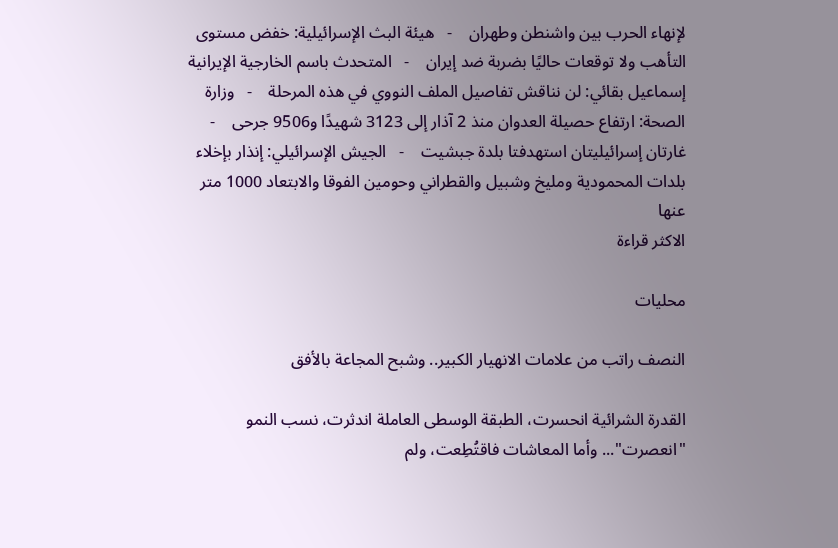لإنهاء الحرب بين واشنطن وطهران    -   هيئة البث الإسرائيلية: خفض مستوى التأهب ولا توقعات حاليًا بضربة ضد إيران    -   المتحدث باسم الخارجية الإيرانية إسماعيل بقائي: لن نناقش تفاصيل الملف النووي في هذه المرحلة    -   وزارة الصحة: ارتفاع حصيلة العدوان منذ 2 آذار إلى 3123 شهيدًا و9506 جرحى    -   غارتان إسرائيليتان استهدفتا بلدة جبشيت    -   الجيش الإسرائيلي: إنذار بإخلاء بلدات المحمودية ومليخ وشبيل والقطراني وحومين الفوقا والابتعاد 1000 متر عنها
الاكثر قراءة

محليات

النصف راتب من علامات الانهيار الكبير.. وشبح المجاعة بالأفق

القدرة الشرائية انحسرت، الطبقة الوسطى العاملة اندثرت، نسب النمو "انعصرت"... وأما المعاشات فاقتُطِعت، ولم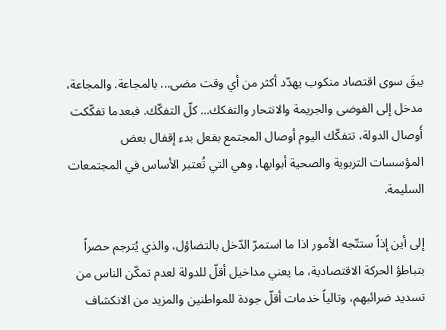يبقَ سوى اقتصاد منكوب يهدّد أكثر من أي وقت مضى... بالمجاعة. والمجاعة، مدخل إلى الفوضى والجريمة والانتحار والتفكك... كلّ التفكّك. فبعدما تفكّكت أَوصال الدولة، تتفكّك اليوم أوصال المجتمع بفعل بدء إقفال بعض المؤسسات التربوية والصحية أبوابها، وهي التي تُعتبر الأساس في المجتمعات السليمة.

إلى أين إذاً ستتّجه الأمور اذا ما استمرّ الدّخل بالتضاؤل، والذي يُترجم حصراً بتباطؤ الحركة الاقتصادية، ما يعني مداخيل أقلّ للدولة لعدم تمكّن الناس من تسديد ضرائبهم، وتالياً خدمات أقلّ جودة للمواطنين والمزيد من الانكشاف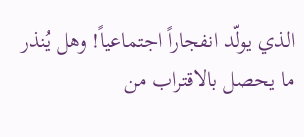الذي يولّد انفجاراً اجتماعياً! وهل يُنذر ما يحصل بالاقتراب من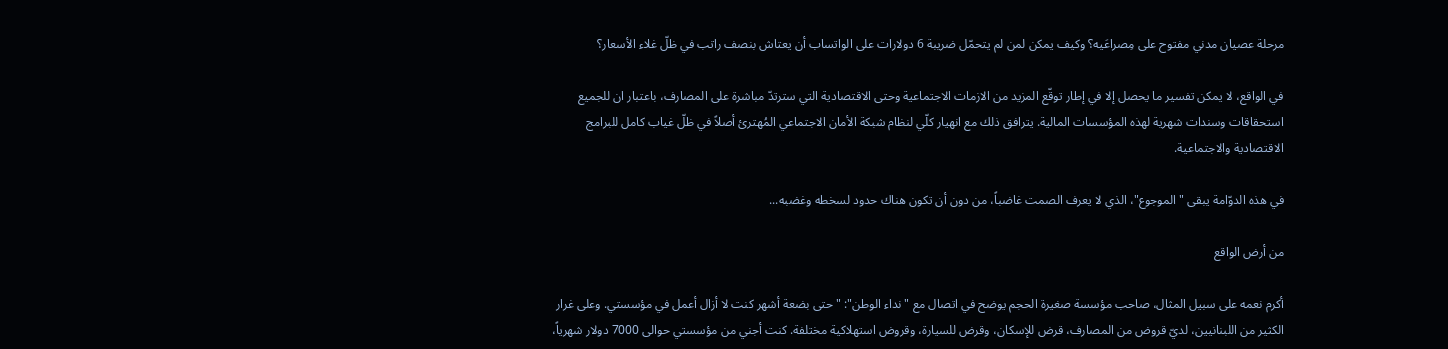مرحلة عصيان مدني مفتوح على مِصراعَيه؟ وكيف يمكن لمن لم يتحمّل ضريبة 6 دولارات على الواتساب أن يعتاش بنصف راتب في ظلّ غلاء الأسعار؟

في الواقع، لا يمكن تفسير ما يحصل إلا في إطار توقّع المزيد من الازمات الاجتماعية وحتى الاقتصادية التي سترتدّ مباشرة على المصارف، باعتبار ان للجميع استحقاقات وسندات شهرية لهذه المؤسسات المالية. يترافق ذلك مع انهيار كلّي لنظام شبكة الأمان الاجتماعي المُهترئ أصلاً في ظلّ غياب كامل للبرامج الاقتصادية والاجتماعية.

في هذه الدوّامة يبقى "الموجوع"، الذي لا يعرف الصمت غاضباً، من دون أن تكون هناك حدود لسخطه وغضبه...

من أرض الواقع

أكرم نعمه على سبيل المثال، صاحب مؤسسة صغيرة الحجم يوضح في اتصال مع "نداء الوطن": "حتى بضعة أشهر كنت لا أزال أعمل في مؤسستي. وعلى غرار الكثير من اللبنانيين، لديّ قروض من المصارف، قرض للإسكان، وقرض للسيارة، وقروض استهلاكية مختلفة. كنت أجني من مؤسستي حوالى 7000 دولار شهرياً،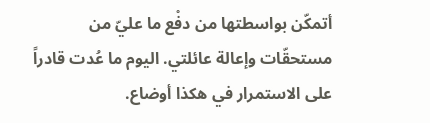أتمكّن بواسطتها من دفْع ما عليّ من مستحقّات وإعالة عائلتي. اليوم ما عُدت قادراً على الاستمرار في هكذا أوضاع.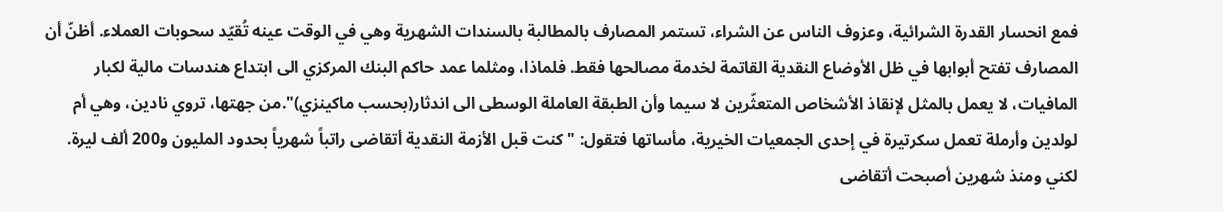فمع انحسار القدرة الشرائية، وعزوف الناس عن الشراء، تستمر المصارف بالمطالبة بالسندات الشهرية وهي في الوقت عينه تُقيّد سحوبات العملاء. أظنّ أن المصارف تفتح أبوابها في ظل الأوضاع النقدية القاتمة لخدمة مصالحها فقط. فلماذا، ومثلما عمد حاكم البنك المركزي الى ابتداع هندسات مالية لكبار المافيات، لا يعمل بالمثل لإنقاذ الأشخاص المتعثّرين لا سيما وأن الطبقة العاملة الوسطى الى اندثار(بحسب ماكينزي)".من جهتها، تروي نادين، وهي أم لولدين وأرملة تعمل سكرتيرة في إحدى الجمعيات الخيرية، مأساتها فتقول: "كنت قبل الأزمة النقدية أتقاضى راتباً شهرياً بحدود المليون و200 ألف ليرة. لكني ومنذ شهرين أصبحت أتقاضى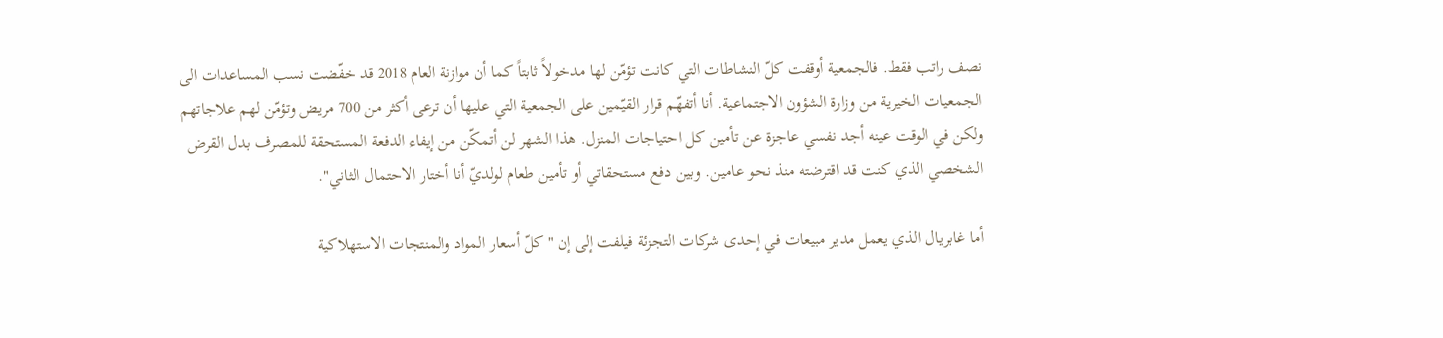نصف راتب فقط. فالجمعية أوقفت كلّ النشاطات التي كانت تؤمّن لها مدخولاً ثابتاً كما أن موازنة العام 2018 قد خفّضت نسب المساعدات الى الجمعيات الخيرية من وزارة الشؤون الاجتماعية. أنا أتفهّم قرار القيّمين على الجمعية التي عليها أن ترعى أكثر من 700 مريض وتؤمّن لهم علاجاتهم ولكن في الوقت عينه أجد نفسي عاجزة عن تأمين كل احتياجات المنزل. هذا الشهر لن أتمكّن من إيفاء الدفعة المستحقة للمصرف بدل القرض الشخصي الذي كنت قد اقترضته منذ نحو عامين. وبين دفع مستحقاتي أو تأمين طعام لولديّ أنا أختار الاحتمال الثاني".

أما غابريال الذي يعمل مدير مبيعات في إحدى شركات التجزئة فيلفت إلى إن "كلّ أسعار المواد والمنتجات الاستهلاكية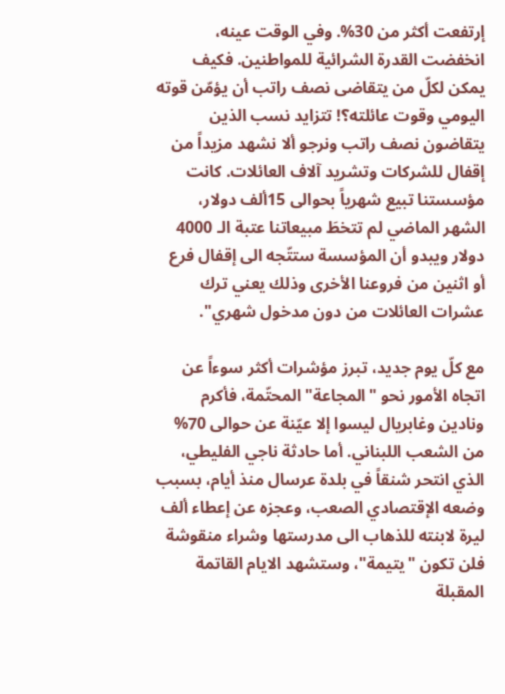إرتفعت أكثر من 30%. وفي الوقت عينه، انخفضت القدرة الشرائية للمواطنين. فكيف يمكن لكلّ من يتقاضى نصف راتب أن يؤمّن قوته اليومي وقوت عائلته؟! تتزايد نسب الذين يتقاضون نصف راتب ونرجو ألا نشهد مزيداً من إقفال للشركات وتشريد آلاف العائلات. كانت مؤسستنا تبيع شهرياً بحوالى 15ألف دولار، الشهر الماضي لم تتخطَ مبيعاتنا عتبة الـ 4000 دولار ويبدو أن المؤسسة ستتّجه الى إقفال فرع أو اثنين من فروعنا الأخرى وذلك يعني ترك عشرات العائلات من دون مدخول شهري".

مع كلّ يوم جديد، تبرز مؤشرات أكثر سوءاً عن اتجاه الأمور نحو "المجاعة" المحتّمة، فأكرم ونادين وغابريال ليسوا إلا عيّنة عن حوالى 70% من الشعب اللبناني. أما حادثة ناجي الفليطي، الذي انتحر شنقاً في بلدة عرسال منذ أيام، بسبب وضعه الإقتصادي الصعب، وعجزه عن إعطاء ألف ليرة لابنته للذهاب الى مدرستها وشراء منقوشة فلن تكون "يتيمة"، وستشهد الايام القاتمة المقبلة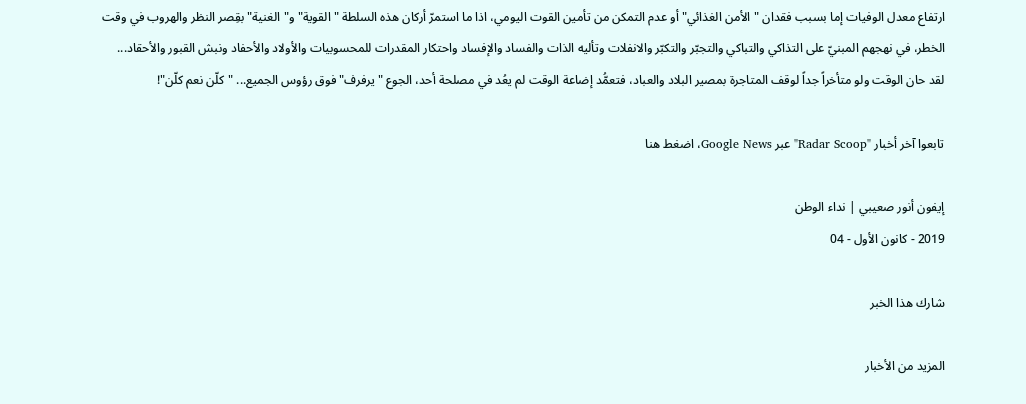ارتفاع معدل الوفيات إما بسبب فقدان "الأمن الغذائي" أو عدم التمكن من تأمين القوت اليومي، اذا ما استمرّ أركان هذه السلطة "القوية" و"الغنية" بقِصر النظر والهروب في وقت الخطر، في نهجهم المبنيّ على التذاكي والتباكي والتجبّر والتكبّر والانفلات وتأليه الذات والفساد والإفساد واحتكار المقدرات للمحسوبيات والأولاد والأحفاد ونبش القبور والأحقاد... لقد حان الوقت ولو متأخراً جداً لوقف المتاجرة بمصير البلاد والعباد، فتعمُّد إضاعة الوقت لم يعُد في مصلحة أحد، الجوع "يرفرف" فوق رؤوس الجميع... "كلّن نعم كلّن"!

تابعوا آخر أخبار "Radar Scoop" عبر Google News، اضغط هنا

إيفون أنور صعيبي | نداء الوطن
2019 - كانون الأول - 04

شارك هذا الخبر

المزيد من الأخبار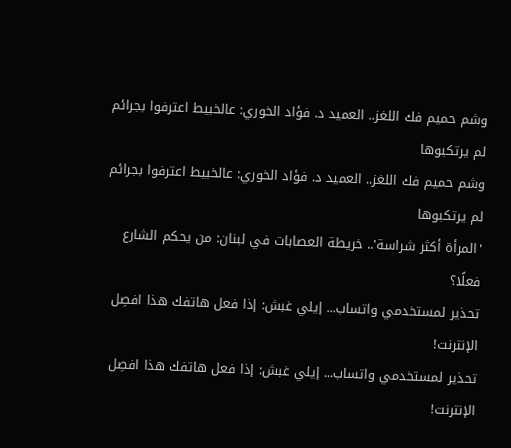وشم حميم فك اللغز.. العميد د. فؤاد الخوري: عالخبيط اعترفوا بجرائم لم يرتكبوها
وشم حميم فك اللغز.. العميد د. فؤاد الخوري: عالخبيط اعترفوا بجرائم لم يرتكبوها
'المرأة أكثر شراسة'.. خريطة العصابات في لبنان: من يحكم الشارع فعلًا؟
تحذير لمستخدمي واتساب... إيلي غبش: إذا فعل هاتفك هذا افصِل الإنترنت!
تحذير لمستخدمي واتساب... إيلي غبش: إذا فعل هاتفك هذا افصِل الإنترنت!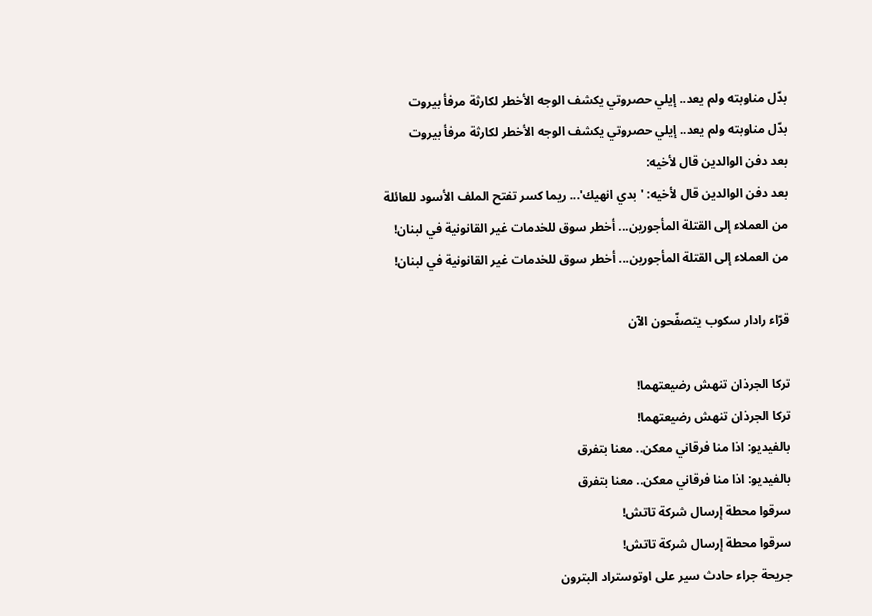بدّل مناوبته ولم يعد.. إيلي حصروتي يكشف الوجه الأخطر لكارثة مرفأ بيروت
بدّل مناوبته ولم يعد.. إيلي حصروتي يكشف الوجه الأخطر لكارثة مرفأ بيروت
بعد دفن الوالدين قال لأخيه:
بعد دفن الوالدين قال لأخيه: 'بدي انهيك'... ريما كسر تفتح الملف الأسود للعائلة
من العملاء إلى القتلة المأجورين... أخطر سوق للخدمات غير القانونية في لبنان!
من العملاء إلى القتلة المأجورين... أخطر سوق للخدمات غير القانونية في لبنان!

قرّاء رادار سكوب يتصفّحون الآن

تركا الجرذان تنهش رضيعتهما!
تركا الجرذان تنهش رضيعتهما!
بالفيديو: اذا منا فرقاني معكن.. معنا بتفرق
بالفيديو: اذا منا فرقاني معكن.. معنا بتفرق
سرقوا محطة إرسال شركة تاتش!
سرقوا محطة إرسال شركة تاتش!
جريحة جراء حادث سير على اوتوستراد البترون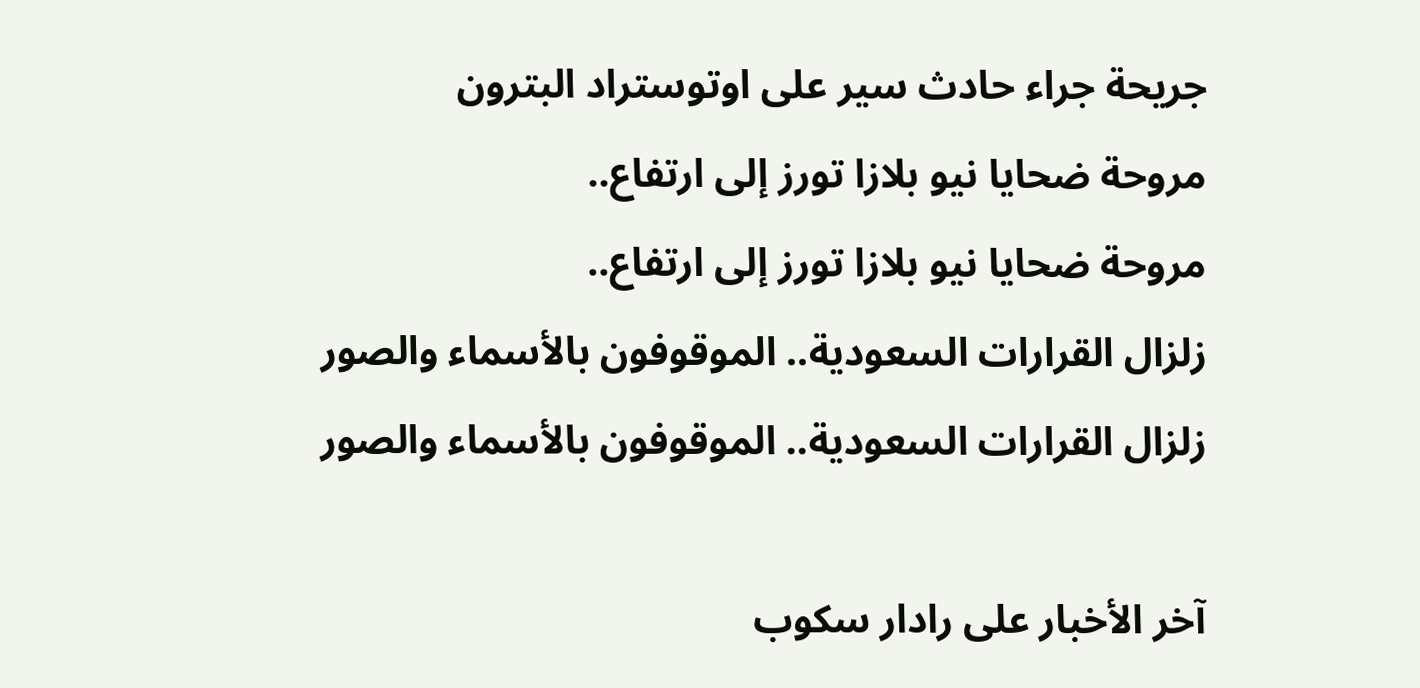جريحة جراء حادث سير على اوتوستراد البترون
مروحة ضحايا نيو بلازا تورز إلى ارتفاع..
مروحة ضحايا نيو بلازا تورز إلى ارتفاع..
زلزال القرارات السعودية.. الموقوفون بالأسماء والصور
زلزال القرارات السعودية.. الموقوفون بالأسماء والصور

آخر الأخبار على رادار سكوب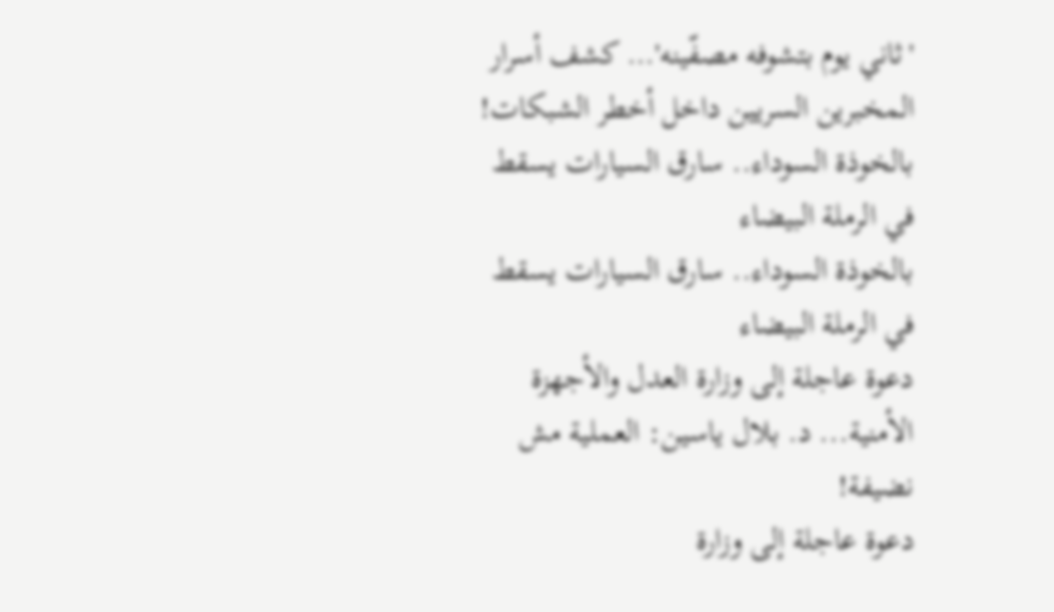'ثاني يوم بتشوفه مصفّينه'… كشف أسرار المخبرين السريين داخل أخطر الشبكات!
بالخوذة السوداء.. سارق السيارات يسقط في الرملة البيضاء
بالخوذة السوداء.. سارق السيارات يسقط في الرملة البيضاء
دعوة عاجلة إلى وزارة العدل والأجهزة الأمنية... د. بلال ياسين: العملية مش نضيفة!
دعوة عاجلة إلى وزارة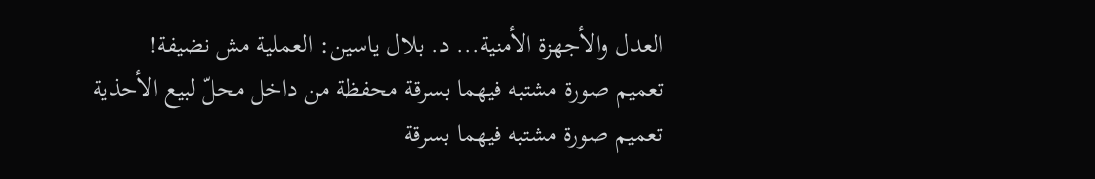العدل والأجهزة الأمنية... د. بلال ياسين: العملية مش نضيفة!
تعميم صورة مشتبه فيهما بسرقة محفظة من داخل محلّ لبيع الأحذية
تعميم صورة مشتبه فيهما بسرقة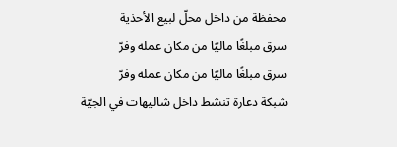محفظة من داخل محلّ لبيع الأحذية
سرق مبلغًا ماليًا من مكان عمله وفرّ
سرق مبلغًا ماليًا من مكان عمله وفرّ
شبكة دعارة تنشط داخل شاليهات في الجيّة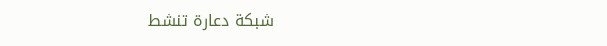شبكة دعارة تنشط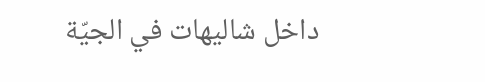داخل شاليهات في الجيّة